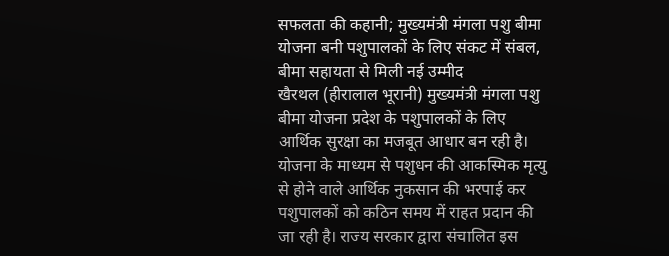सफलता की कहानी; मुख्यमंत्री मंगला पशु बीमा योजना बनी पशुपालकों के लिए संकट में संबल, बीमा सहायता से मिली नई उम्मीद
खैरथल (हीरालाल भूरानी) मुख्यमंत्री मंगला पशु बीमा योजना प्रदेश के पशुपालकों के लिए आर्थिक सुरक्षा का मजबूत आधार बन रही है। योजना के माध्यम से पशुधन की आकस्मिक मृत्यु से होने वाले आर्थिक नुकसान की भरपाई कर पशुपालकों को कठिन समय में राहत प्रदान की जा रही है। राज्य सरकार द्वारा संचालित इस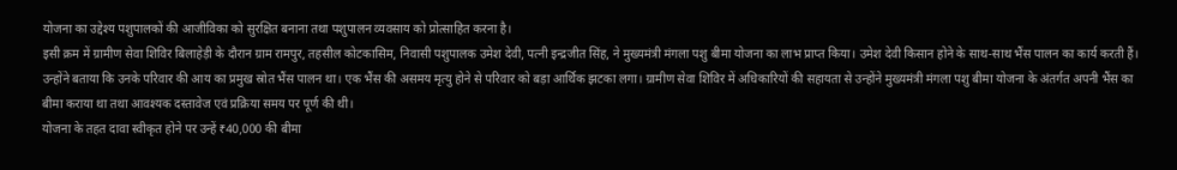योजना का उद्देश्य पशुपालकों की आजीविका को सुरक्षित बनाना तथा पशुपालन व्यवसाय को प्रोत्साहित करना है।
इसी क्रम में ग्रामीण सेवा शिविर बिलाहेड़ी के दौरान ग्राम रामपुर, तहसील कोटकासिम, निवासी पशुपालक उमेश देवी, पत्नी इन्द्रजीत सिंह, ने मुख्यमंत्री मंगला पशु बीमा योजना का लाभ प्राप्त किया। उमेश देवी किसान होने के साथ-साथ भैंस पालन का कार्य करती हैं।
उन्होंने बताया कि उनके परिवार की आय का प्रमुख स्रोत भैंस पालन था। एक भैंस की असमय मृत्यु होने से परिवार को बड़ा आर्थिक झटका लगा। ग्रामीण सेवा शिविर में अधिकारियों की सहायता से उन्होंने मुख्यमंत्री मंगला पशु बीमा योजना के अंतर्गत अपनी भैंस का बीमा कराया था तथा आवश्यक दस्तावेज एवं प्रक्रिया समय पर पूर्ण की थी।
योजना के तहत दावा स्वीकृत होने पर उन्हें ₹40,000 की बीमा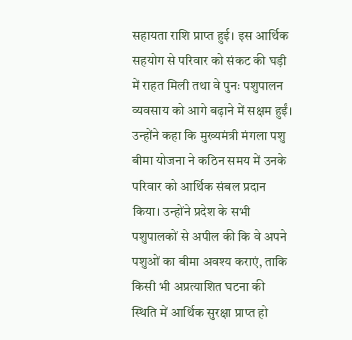सहायता राशि प्राप्त हुई। इस आर्थिक सहयोग से परिवार को संकट की घड़ी में राहत मिली तथा वे पुनः पशुपालन व्यवसाय को आगे बढ़ाने में सक्षम हुईं।
उन्होंने कहा कि मुख्यमंत्री मंगला पशु बीमा योजना ने कठिन समय में उनके परिवार को आर्थिक संबल प्रदान किया। उन्होंने प्रदेश के सभी पशुपालकों से अपील की कि वे अपने पशुओं का बीमा अवश्य कराएं, ताकि किसी भी अप्रत्याशित घटना की स्थिति में आर्थिक सुरक्षा प्राप्त हो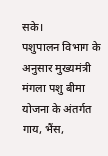सके।
पशुपालन विभाग के अनुसार मुख्यमंत्री मंगला पशु बीमा योजना के अंतर्गत गाय, भैंस,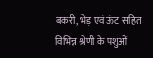बकरी, भेड़ एवं ऊंट सहित विभिन्न श्रेणी के पशुओं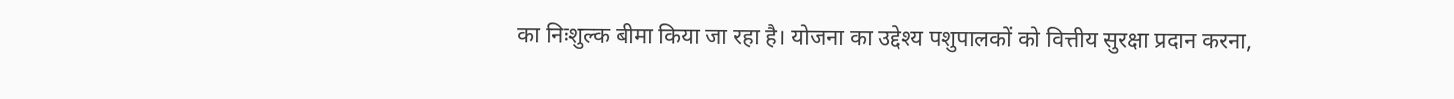का निःशुल्क बीमा किया जा रहा है। योजना का उद्देश्य पशुपालकों को वित्तीय सुरक्षा प्रदान करना,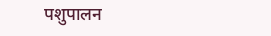पशुपालन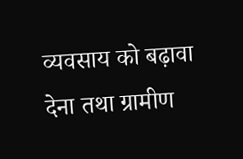व्यवसाय को बढ़ावा देना तथा ग्रामीण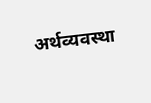अर्थव्यवस्था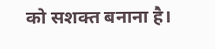को सशक्त बनाना है।